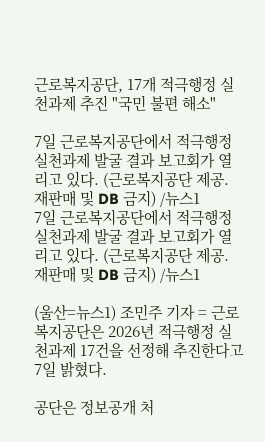근로복지공단, 17개 적극행정 실천과제 추진 "국민 불편 해소"

7일 근로복지공단에서 적극행정 실천과제 발굴 결과 보고회가 열리고 있다. (근로복지공단 제공. 재판매 및 DB 금지) /뉴스1
7일 근로복지공단에서 적극행정 실천과제 발굴 결과 보고회가 열리고 있다. (근로복지공단 제공. 재판매 및 DB 금지) /뉴스1

(울산=뉴스1) 조민주 기자 = 근로복지공단은 2026년 적극행정 실천과제 17건을 선정해 추진한다고 7일 밝혔다.

공단은 정보공개 처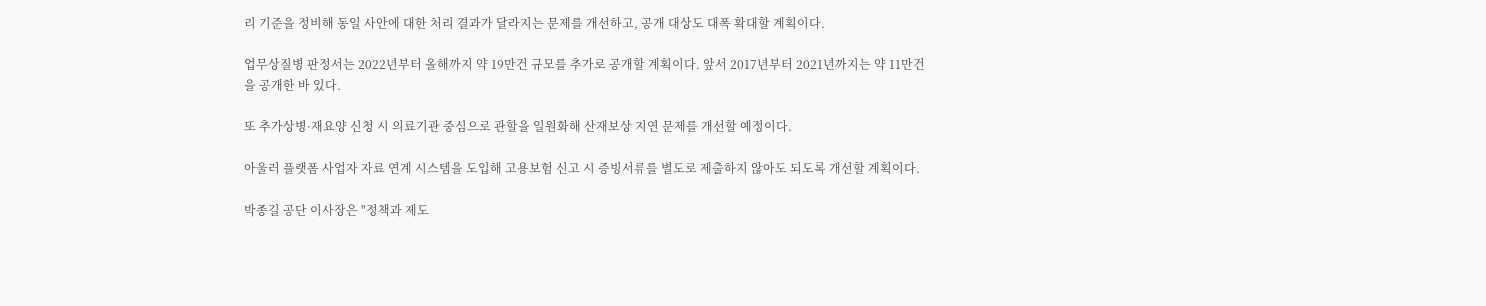리 기준을 정비해 동일 사안에 대한 처리 결과가 달라지는 문제를 개선하고, 공개 대상도 대폭 확대할 계획이다.

업무상질병 판정서는 2022년부터 올해까지 약 19만건 규모를 추가로 공개할 계획이다. 앞서 2017년부터 2021년까지는 약 11만건을 공개한 바 있다.

또 추가상병·재요양 신청 시 의료기관 중심으로 관할을 일원화해 산재보상 지연 문제를 개선할 예정이다.

아울러 플랫폼 사업자 자료 연계 시스템을 도입해 고용보험 신고 시 증빙서류를 별도로 제출하지 않아도 되도록 개선할 계획이다.

박종길 공단 이사장은 "정책과 제도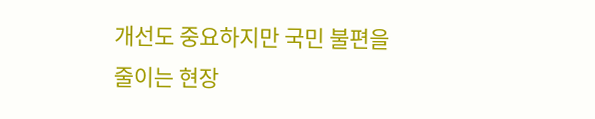개선도 중요하지만 국민 불편을 줄이는 현장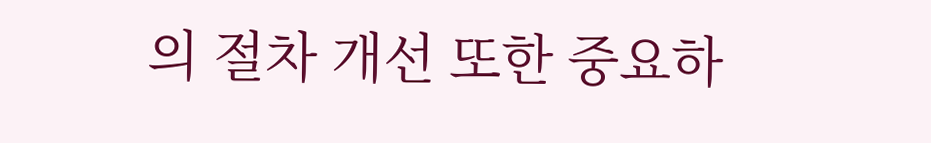의 절차 개선 또한 중요하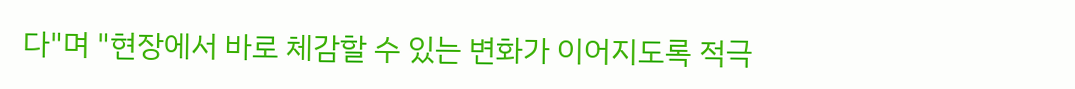다"며 "현장에서 바로 체감할 수 있는 변화가 이어지도록 적극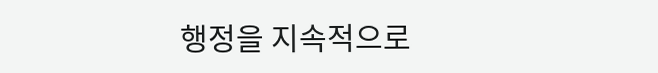행정을 지속적으로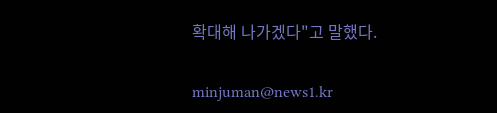확대해 나가겠다"고 말했다.

minjuman@news1.kr